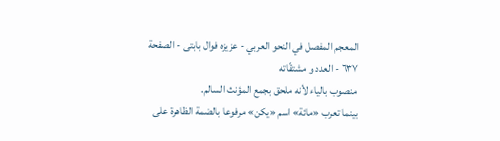المعجم المفصل في النحو العربي - عزیزه فوال بابتی - الصفحة ٦٣٧ - العدد و مشتقّاته
منصوب بالياء لأنه ملحق بجمع المؤنث السالم.
بينما تعرب «مائة» اسم «يكن» مرفوعا بالضمة الظاهرة على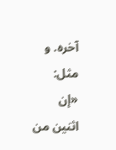آخره. و مثل: «إن اثنين من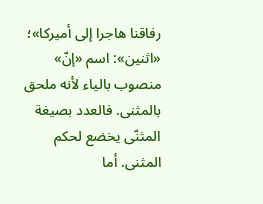رفاقنا هاجرا إلى أميركا»؛ «اثنين»: اسم «إنّ» منصوب بالياء لأنه ملحق بالمثنى. فالعدد بصيغة المثنّى يخضع لحكم المثنى. أما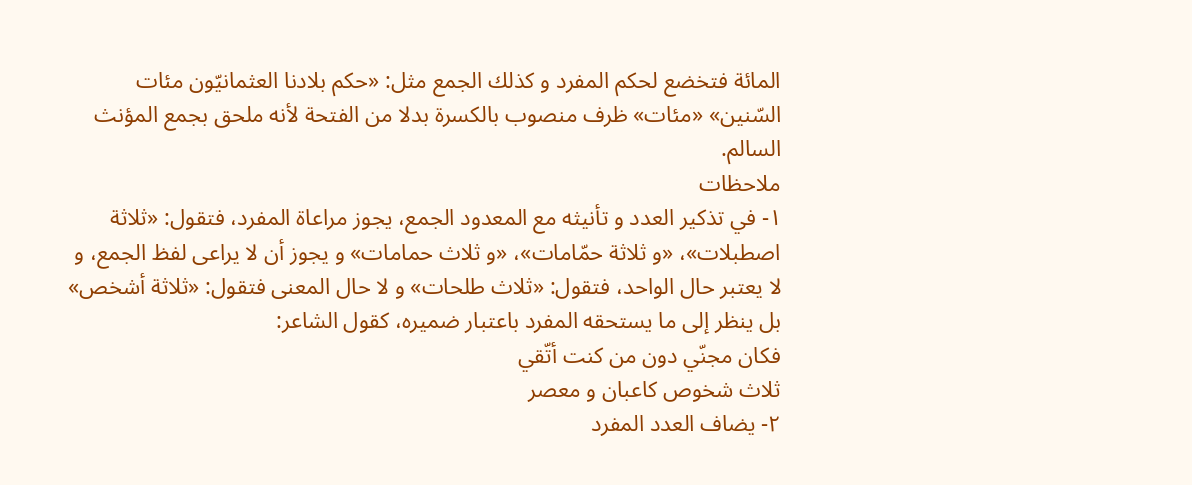المائة فتخضع لحكم المفرد و كذلك الجمع مثل: «حكم بلادنا العثمانيّون مئات السّنين» «مئات» ظرف منصوب بالكسرة بدلا من الفتحة لأنه ملحق بجمع المؤنث السالم.
ملاحظات
١- في تذكير العدد و تأنيثه مع المعدود الجمع، يجوز مراعاة المفرد، فتقول: «ثلاثة اصطبلات»، «و ثلاثة حمّامات»، «و ثلاث حمامات» و يجوز أن لا يراعى لفظ الجمع، و لا يعتبر حال الواحد، فتقول: «ثلاث طلحات» و لا حال المعنى فتقول: «ثلاثة أشخص» بل ينظر إلى ما يستحقه المفرد باعتبار ضميره، كقول الشاعر:
فكان مجنّي دون من كنت أتّقي
ثلاث شخوص كاعبان و معصر
٢- يضاف العدد المفرد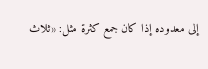إلى معدوده إذا كان جمع كثرة مثل: «ثلاث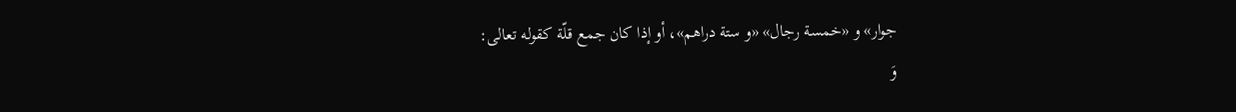جوار» و «خمسة رجال» «و ستة دراهم»، أو إذا كان جمع قلّة كقوله تعالى:
وَ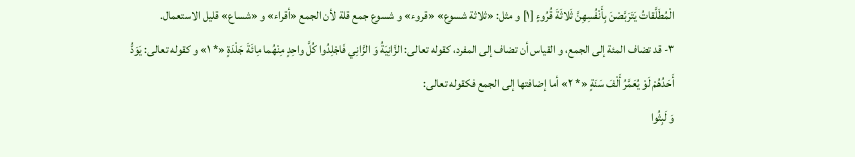الْمُطَلَّقاتُ يَتَرَبَّصْنَ بِأَنْفُسِهِنَّ ثَلاثَةَ قُرُوءٍ [١] و مثل: «ثلاثة شسوع» «قروء» و شسوع جمع قلة لأن الجمع «أقراء» و «شساع» قليل الاستعمال.
٣- قد تضاف المئة إلى الجمع، و القياس أن تضاف إلى المفرد، كقوله تعالى: الزَّانِيَةُ وَ الزَّانِي فَاجْلِدُوا كُلَّ واحِدٍ مِنْهُما مِائَةَ جَلْدَةٍ «* ١» و كقوله تعالى: يَوَدُّ أَحَدُهُمْ لَوْ يُعَمَّرُ أَلْفَ سَنَةٍ «* ٢» أما إضافتها إلى الجمع فكقوله تعالى:
وَ لَبِثُوا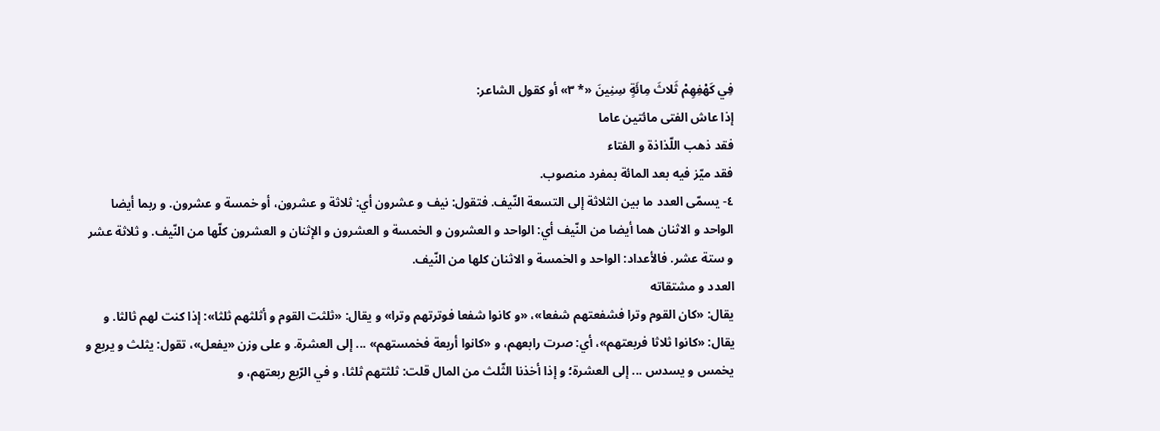فِي كَهْفِهِمْ ثَلاثَ مِائَةٍ سِنِينَ «* ٣» أو كقول الشاعر:
إذا عاش الفتى مائتين عاما
فقد ذهب اللّذاذة و الفتاء
فقد ميّز فيه بعد المائة بمفرد منصوب.
٤- يسمّى العدد ما بين الثلاثة إلى التسعة النّيف. فتقول: نيف و عشرون أي: ثلاثة و عشرون، أو خمسة و عشرون. و ربما أيضا الواحد و الاثنان هما أيضا من النّيف أي: الواحد و العشرون و الخمسة و العشرون و الإثنان و العشرون كلّها من النّيف. و ثلاثة عشر و ستة عشر. فالأعداد: الواحد و الخمسة و الاثنان كلها من النّيف.
العدد و مشتقاته
يقال: «كان القوم وترا فشفعتهم شفعا»، «و كانوا شفعا فوترتهم وترا» و يقال: «ثلثت القوم و أثلثهم ثلثا»: إذا كنت لهم ثالثا. و يقال: «كانوا ثلاثا فربعتهم»، أي: صرت رابعهم، و «كانوا أربعة فخمستهم» ... إلى العشرة. و على وزن «يفعل»، تقول: يثلث و يربع و يخمس و يسدس ... إلى العشرة؛ و إذا أخذنا الثّلث من المال قلت: ثلثتهم ثلثا، و في الرّبع ربعتهم، و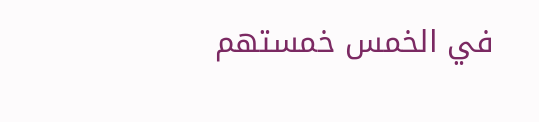في الخمس خمستهم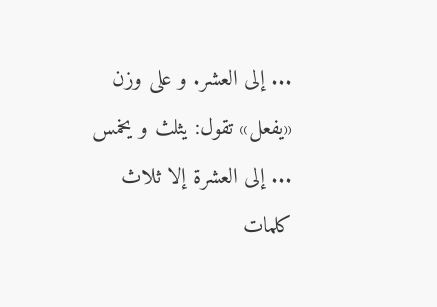... إلى العشر. و على وزن «يفعل» تقول: يثلث و يخمس ... إلى العشرة إلا ثلاث كلمات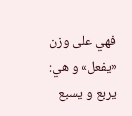فهي على وزن «يفعل» و هي:
يربع و يسبع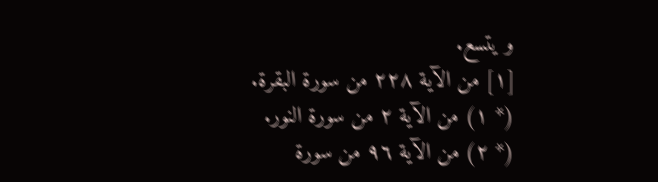و يتسع.
[١] من الآية ٢٢٨ من سورة البقرة.
(* ١) من الآية ٢ من سورة النور.
(* ٢) من الآية ٩٦ من سورة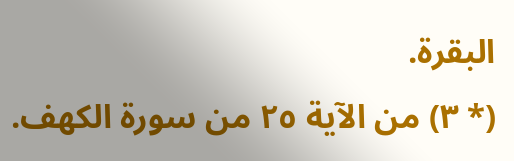البقرة.
(* ٣) من الآية ٢٥ من سورة الكهف.